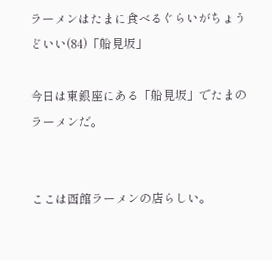ラーメンはたまに食べるぐらいがちょうどいい(84)「船見坂」

今日は東銀座にある「船見坂」でたまのラーメンだ。


ここは函館ラーメンの店らしい。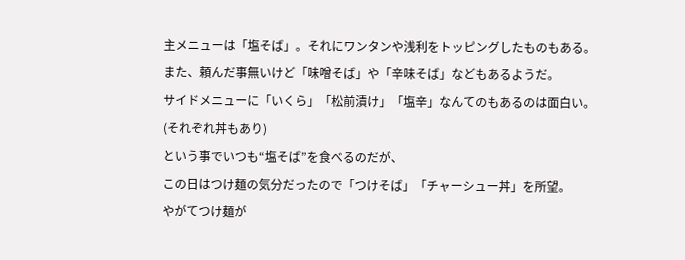主メニューは「塩そば」。それにワンタンや浅利をトッピングしたものもある。
また、頼んだ事無いけど「味噌そば」や「辛味そば」などもあるようだ。
サイドメニューに「いくら」「松前漬け」「塩辛」なんてのもあるのは面白い。
(それぞれ丼もあり)
という事でいつも“塩そば”を食べるのだが、
この日はつけ麺の気分だったので「つけそば」「チャーシュー丼」を所望。
やがてつけ麺が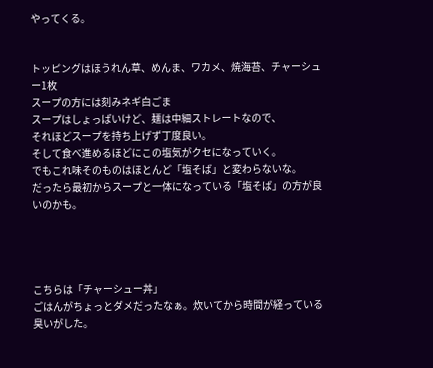やってくる。


トッピングはほうれん草、めんま、ワカメ、焼海苔、チャーシュー1枚
スープの方には刻みネギ白ごま
スープはしょっぱいけど、麺は中細ストレートなので、
それほどスープを持ち上げず丁度良い。
そして食べ進めるほどにこの塩気がクセになっていく。
でもこれ味そのものはほとんど「塩そば」と変わらないな。
だったら最初からスープと一体になっている「塩そば」の方が良いのかも。




こちらは「チャーシュー丼」
ごはんがちょっとダメだったなぁ。炊いてから時間が経っている臭いがした。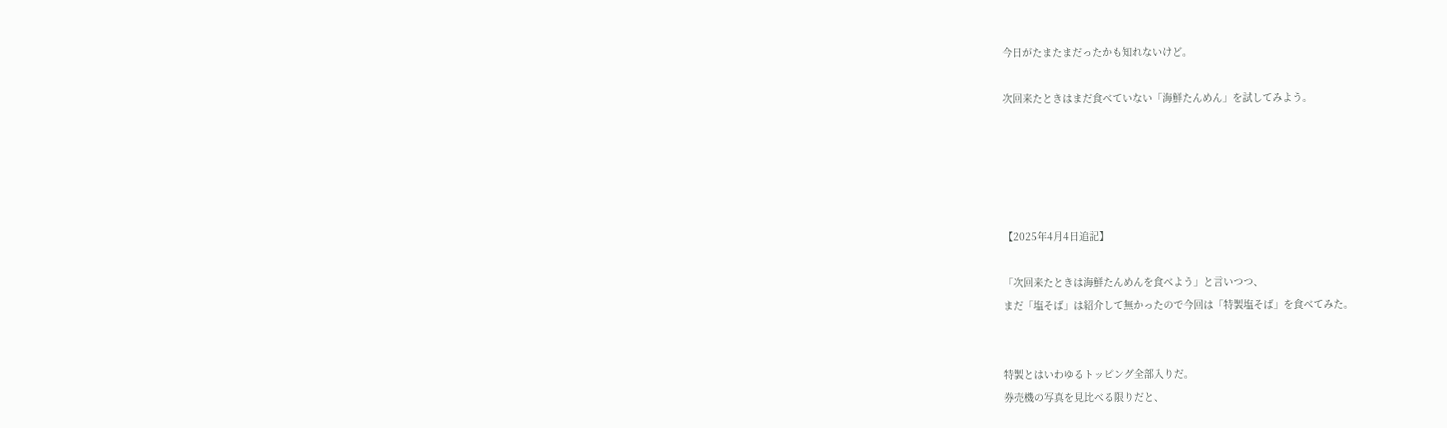今日がたまたまだったかも知れないけど。

次回来たときはまだ食べていない「海鮮たんめん」を試してみよう。





【2025年4月4日追記】

「次回来たときは海鮮たんめんを食べよう」と言いつつ、
まだ「塩そば」は紹介して無かったので今回は「特製塩そば」を食べてみた。


特製とはいわゆるトッピング全部入りだ。
券売機の写真を見比べる限りだと、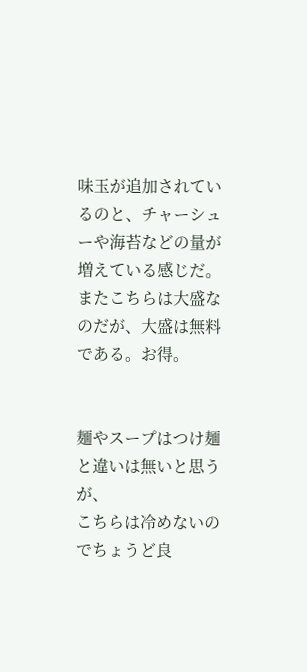味玉が追加されているのと、チャーシューや海苔などの量が増えている感じだ。
またこちらは大盛なのだが、大盛は無料である。お得。


麺やスープはつけ麺と違いは無いと思うが、
こちらは冷めないのでちょうど良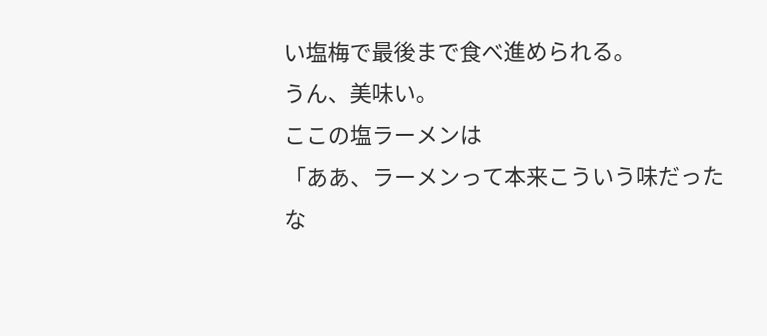い塩梅で最後まで食べ進められる。
うん、美味い。
ここの塩ラーメンは
「ああ、ラーメンって本来こういう味だったな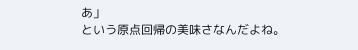あ」
という原点回帰の美味さなんだよね。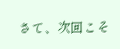さて、次回こそ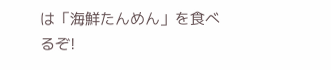は「海鮮たんめん」を食べるぞ!